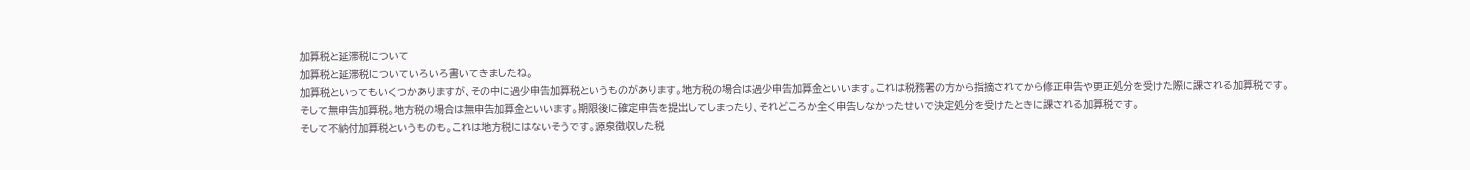加算税と延滞税について
加算税と延滞税についていろいろ書いてきましたね。
加算税といってもいくつかありますが、その中に過少申告加算税というものがあります。地方税の場合は過少申告加算金といいます。これは税務署の方から指摘されてから修正申告や更正処分を受けた際に課される加算税です。
そして無申告加算税。地方税の場合は無申告加算金といいます。期限後に確定申告を提出してしまったり、それどころか全く申告しなかったせいで決定処分を受けたときに課される加算税です。
そして不納付加算税というものも。これは地方税にはないそうです。源泉徴収した税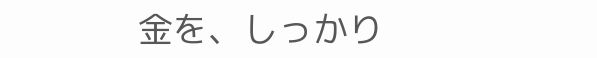金を、しっかり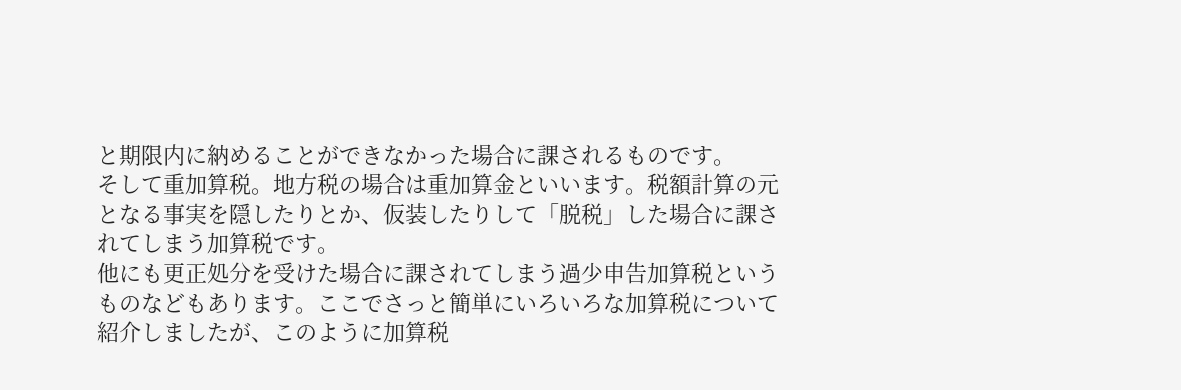と期限内に納めることができなかった場合に課されるものです。
そして重加算税。地方税の場合は重加算金といいます。税額計算の元となる事実を隠したりとか、仮装したりして「脱税」した場合に課されてしまう加算税です。
他にも更正処分を受けた場合に課されてしまう過少申告加算税というものなどもあります。ここでさっと簡単にいろいろな加算税について紹介しましたが、このように加算税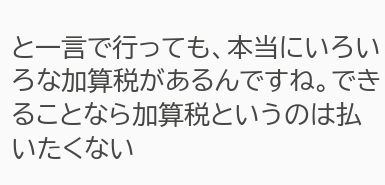と一言で行っても、本当にいろいろな加算税があるんですね。できることなら加算税というのは払いたくない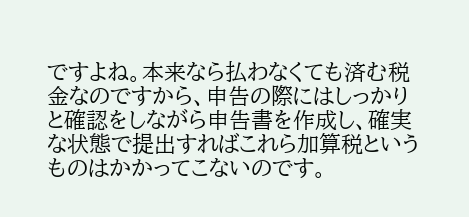ですよね。本来なら払わなくても済む税金なのですから、申告の際にはしっかりと確認をしながら申告書を作成し、確実な状態で提出すればこれら加算税というものはかかってこないのです。